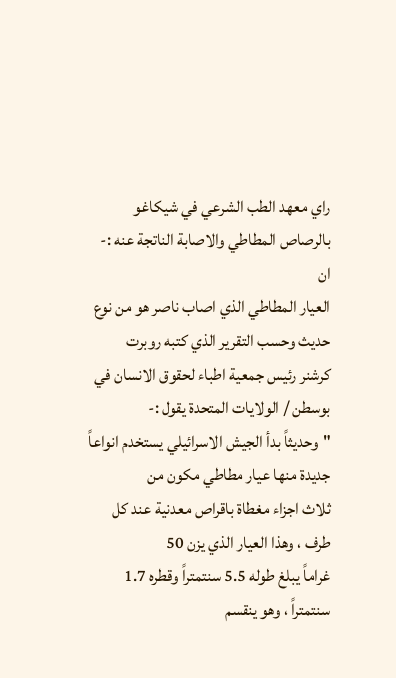راي معهد الطب الشرعي في شيكاغو بالرصاص المطاطي والاصابة الناتجة عنه :-
ان
العيار المطاطي الذي اصاب ناصر هو من نوع حديث وحسب التقرير الذي كتبه روبرت
كرشنر رئيس جمعية اطباء لحقوق الانسان في بوسطن / الولايات المتحدة يقول :-
"وحديثاً بدأ الجيش الاسرائيلي يستخدم انواعاً جديدة منها عيار مطاطي مكون من
ثلاث اجزاء مغطاة باقراص معدنية عند كل طرف ، وهذا العيار الذي يزن 50
غراماً يبلغ طوله 5.5 سنتمتراً وقطره 1.7 سنتمتراً ، وهو ينقسم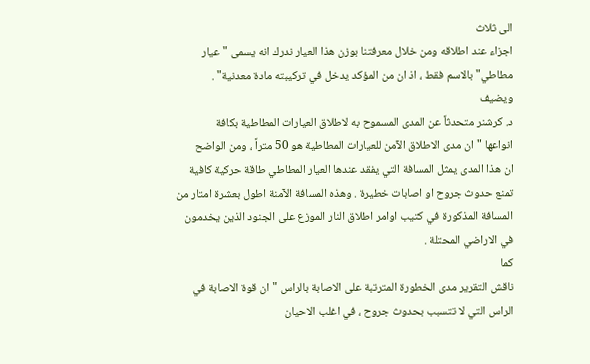الى ثلاث
اجزاء عند اطلاقه ومن خلال معرفتنا بوزن هذا العيار ندرك انه يسمى "عيار
مطاطي" بالاسم فقط ، اذ ان من المؤكد يدخل في تركيبته مادة معدنية" .
ويضيف
د. كرشنر متحدثاً عن المدى المسموح به لاطلاق العيارات المطاطية بكافة
انواعها "ان مدى الاطلاق الآمن للعيارات المطاطية هو 50 متراً ، ومن الواضح
ان هذا المدى يمثل المسافة التي يفقد عندها العيار المطاطي طاقة حركية كافية
تمنع حدوث جروح او اصابات خطيرة . وهذه المسافة الآمنة اطول بعشرة امتار من
المسافة المذكورة في كتيب اوامر اطلاق النار الموزع على الجنود الذين يخدمون
في الاراضي المحتلة .
كما
ناقش التقرير مدى الخطورة المترتبة على الاصابة بالراس "ان قوة الاصابة في
الراس التي لا تتسبب بحدوث جروح ، في اغلب الاحيان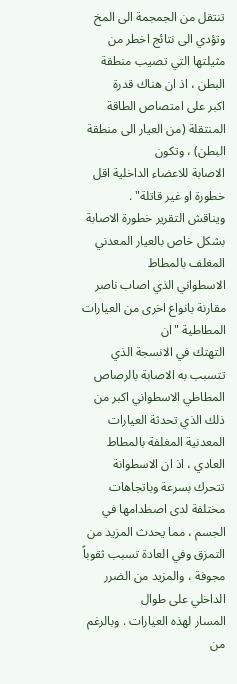تنتقل من الجمجمة الى المخ
وتؤدي الى نتائج اخطر من مثيلتها التي تصيب منطقة البطن ، اذ ان هناك قدرة
اكبر على امتصاص الطاقة المنتقلة (من العيار الى منطقة البطن) ، وتكون
الاصابة للاعضاء الداخلية اقل خطورة او غير قاتلة" .
ويناقش التقرير خطورة الاصابة بشكل خاص بالعيار المعدني المغلف بالمطاط
الاسطواني الذي اصاب ناصر مقارنة بانواع اخرى من العيارات المطاطية "ان
التهتك في الانسجة الذي تتسبب به الاصابة بالرصاص المطاطي الاسطواني اكبر من
ذلك الذي تحدثة العيارات المعدنية المغلفة بالمطاط العادي ، اذ ان الاسطوانة
تتحرك بسرعة وباتجاهات مختلفة لدى اصطدامها في الجسم ، مما يحدث المزيد من
التمزق وفي العادة تسبب ثقوباً مجوفة ، والمزيد من الضرر الداخلي على طوال
المسار لهذه العيارات . وبالرغم من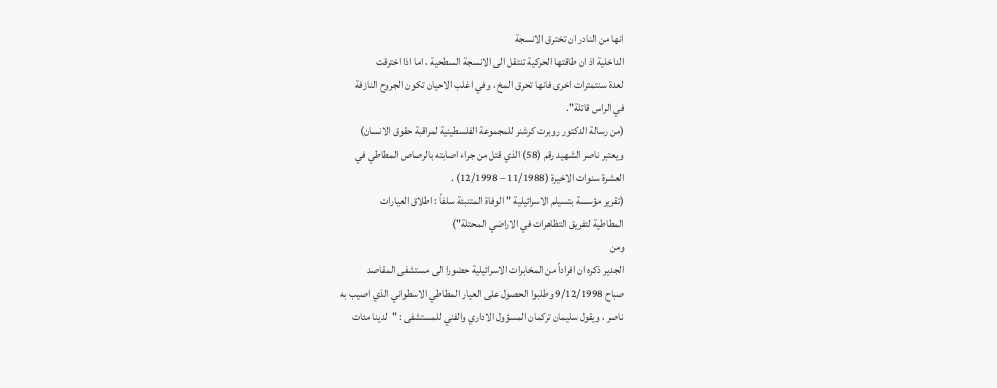انها من النادر ان تخترق الانسجة
الداخلية اذ ان طاقتها الحركية تنتقل الى الانسجة السطحية ، اما اذا اخترقت
لعدة سنتمترات اخرى فانها تحرق المخ ، وفي اغلب الاحيان تكون الجروح النازفة
في الراس قاتلة".
(من رسالة الدكتور روبرت كرشنر للمجموعة الفلسطينية لمراقبة حقوق الانسان)
ويعتبر ناصر الشهيد رقم (58) الذي قتل من جراء اصابته بالرصاص المطاطي في
العشرة سنوات الاخيرة (11/1988 – 12/1998) .
(تقرير مؤسسة بتسيلم الاسرائيلية " الوفاة المتنبئة سلفاً : اطلاق العيارات
المطاطية لتفريق التظاهرات في الاراضي المحتلة")
ومن
الجدير ذكره ان افراداً من المخابرات الاسرائيلية حضورا الى مستشفى المقاصد
صباح 9/12/1998 وطلبوا الحصول على العيار المطاطي الاسطواني الذي اصيب به
ناصر ، ويقول سليمان تركمان المسؤول الاداري والفني للمستشفى : "لدينا مئات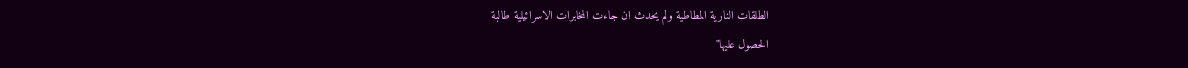الطلقات النارية المطاطية ولم يحدث ان جاءت المخابرات الاسرائيلية طالبة
الحصول عليها"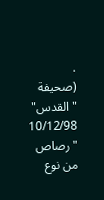.
(صحيفة "القدس" 10/12/98 "رصاص من نوع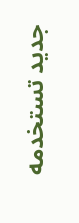جديد تستخدمه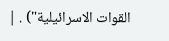القوات الاسرائيلية") . |